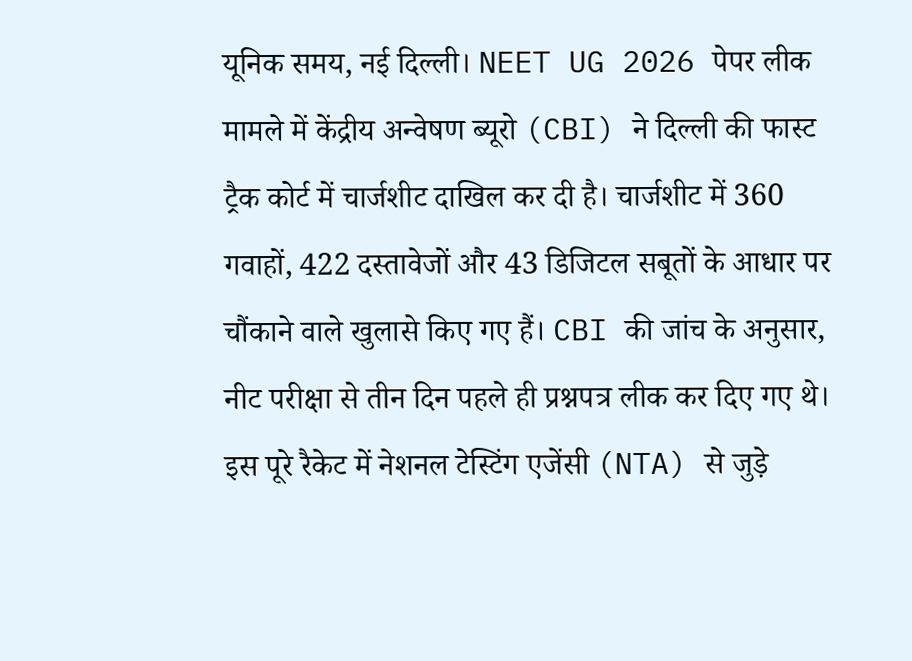यूनिक समय, नई दिल्ली। NEET UG 2026 पेपर लीक मामले में केंद्रीय अन्वेषण ब्यूरो (CBI) ने दिल्ली की फास्ट ट्रैक कोर्ट में चार्जशीट दाखिल कर दी है। चार्जशीट में 360 गवाहों, 422 दस्तावेजों और 43 डिजिटल सबूतों के आधार पर चौंकाने वाले खुलासे किए गए हैं। CBI की जांच के अनुसार, नीट परीक्षा से तीन दिन पहले ही प्रश्नपत्र लीक कर दिए गए थे। इस पूरे रैकेट में नेशनल टेस्टिंग एजेंसी (NTA) से जुड़े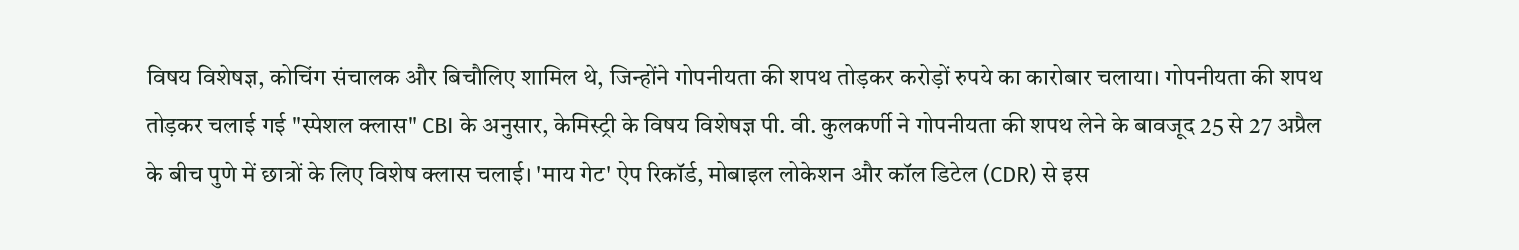विषय विशेषज्ञ, कोचिंग संचालक और बिचौलिए शामिल थे, जिन्होंने गोपनीयता की शपथ तोड़कर करोड़ों रुपये का कारोबार चलाया। गोपनीयता की शपथ तोड़कर चलाई गई "स्पेशल क्लास" CBI के अनुसार, केमिस्ट्री के विषय विशेषज्ञ पी. वी. कुलकर्णी ने गोपनीयता की शपथ लेने के बावजूद 25 से 27 अप्रैल के बीच पुणे में छात्रों के लिए विशेष क्लास चलाई। 'माय गेट' ऐप रिकॉर्ड, मोबाइल लोकेशन और कॉल डिटेल (CDR) से इस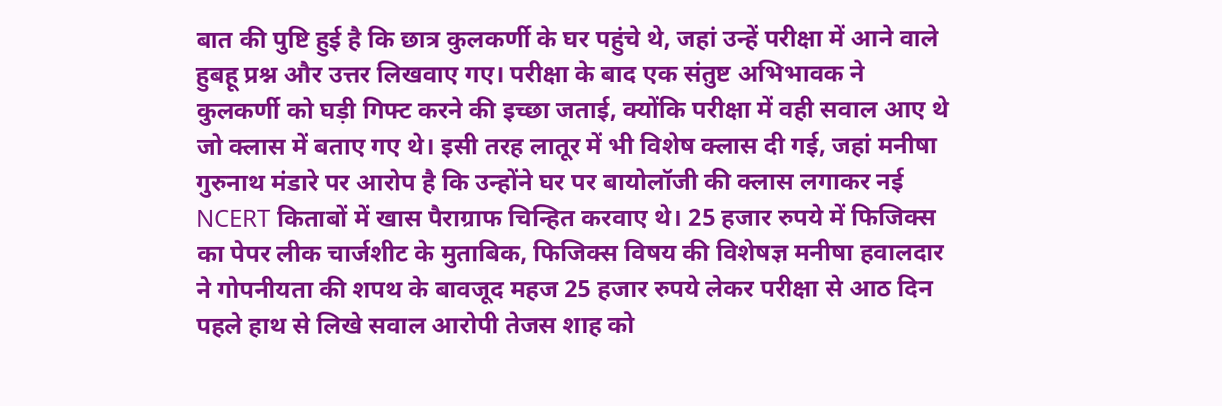बात की पुष्टि हुई है कि छात्र कुलकर्णी के घर पहुंचे थे, जहां उन्हें परीक्षा में आने वाले हुबहू प्रश्न और उत्तर लिखवाए गए। परीक्षा के बाद एक संतुष्ट अभिभावक ने कुलकर्णी को घड़ी गिफ्ट करने की इच्छा जताई, क्योंकि परीक्षा में वही सवाल आए थे जो क्लास में बताए गए थे। इसी तरह लातूर में भी विशेष क्लास दी गई, जहां मनीषा गुरुनाथ मंडारे पर आरोप है कि उन्होंने घर पर बायोलॉजी की क्लास लगाकर नई NCERT किताबों में खास पैराग्राफ चिन्हित करवाए थे। 25 हजार रुपये में फिजिक्स का पेपर लीक चार्जशीट के मुताबिक, फिजिक्स विषय की विशेषज्ञ मनीषा हवालदार ने गोपनीयता की शपथ के बावजूद महज 25 हजार रुपये लेकर परीक्षा से आठ दिन पहले हाथ से लिखे सवाल आरोपी तेजस शाह को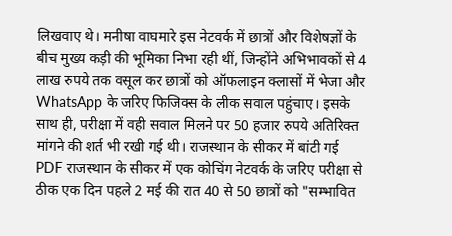लिखवाए थे। मनीषा वाघमारे इस नेटवर्क में छात्रों और विशेषज्ञों के बीच मुख्य कड़ी की भूमिका निभा रही थीं, जिन्होंने अभिभावकों से 4 लाख रुपये तक वसूल कर छात्रों को ऑफलाइन क्लासों में भेजा और WhatsApp के जरिए फिजिक्स के लीक सवाल पहुंचाए। इसके साथ ही, परीक्षा में वही सवाल मिलने पर 50 हजार रुपये अतिरिक्त मांगने की शर्त भी रखी गई थी। राजस्थान के सीकर में बांटी गई PDF राजस्थान के सीकर में एक कोचिंग नेटवर्क के जरिए परीक्षा से ठीक एक दिन पहले 2 मई की रात 40 से 50 छात्रों को "सम्भावित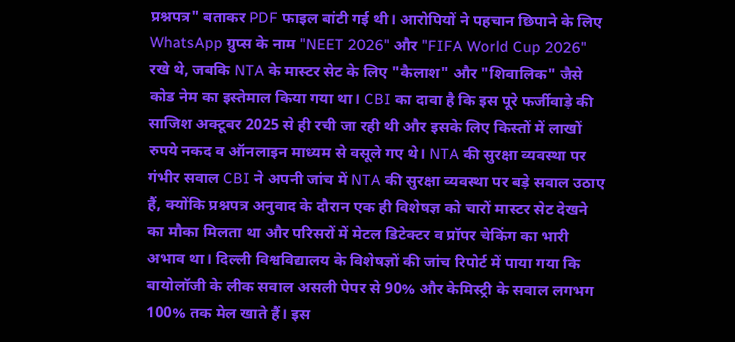प्रश्नपत्र" बताकर PDF फाइल बांटी गई थी। आरोपियों ने पहचान छिपाने के लिए WhatsApp ग्रुप्स के नाम "NEET 2026" और "FIFA World Cup 2026" रखे थे, जबकि NTA के मास्टर सेट के लिए "कैलाश" और "शिवालिक" जैसे कोड नेम का इस्तेमाल किया गया था। CBI का दावा है कि इस पूरे फर्जीवाड़े की साजिश अक्टूबर 2025 से ही रची जा रही थी और इसके लिए किस्तों में लाखों रुपये नकद व ऑनलाइन माध्यम से वसूले गए थे। NTA की सुरक्षा व्यवस्था पर गंभीर सवाल CBI ने अपनी जांच में NTA की सुरक्षा व्यवस्था पर बड़े सवाल उठाए हैं, क्योंकि प्रश्नपत्र अनुवाद के दौरान एक ही विशेषज्ञ को चारों मास्टर सेट देखने का मौका मिलता था और परिसरों में मेटल डिटेक्टर व प्रॉपर चेकिंग का भारी अभाव था। दिल्ली विश्वविद्यालय के विशेषज्ञों की जांच रिपोर्ट में पाया गया कि बायोलॉजी के लीक सवाल असली पेपर से 90% और केमिस्ट्री के सवाल लगभग 100% तक मेल खाते हैं। इस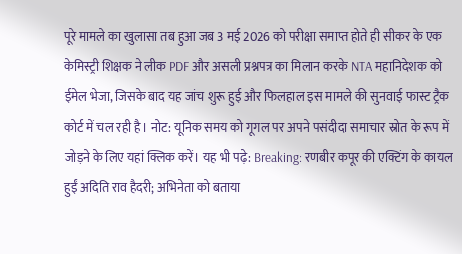पूरे मामले का खुलासा तब हुआ जब 3 मई 2026 को परीक्षा समाप्त होते ही सीकर के एक केमिस्ट्री शिक्षक ने लीक PDF और असली प्रश्नपत्र का मिलान करके NTA महानिदेशक को ईमेल भेजा, जिसके बाद यह जांच शुरू हुई और फिलहाल इस मामले की सुनवाई फास्ट ट्रैक कोर्ट में चल रही है। नोट: यूनिक समय को गूगल पर अपने पसंदीदा समाचार स्रोत के रूप में जोड़ने के लिए यहां क्लिक करें। यह भी पढ़े: Breaking: रणबीर कपूर की एक्टिंग के कायल हुईं अदिति राव हैदरी; अभिनेता को बताया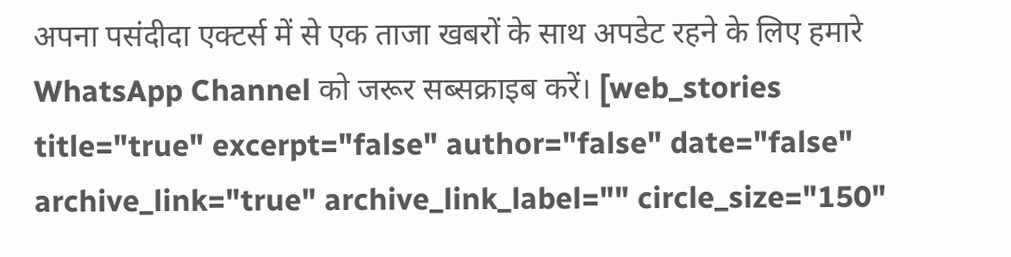अपना पसंदीदा एक्टर्स में से एक ताजा खबरों के साथ अपडेट रहने के लिए हमारे WhatsApp Channel को जरूर सब्सक्राइब करें। [web_stories title="true" excerpt="false" author="false" date="false" archive_link="true" archive_link_label="" circle_size="150"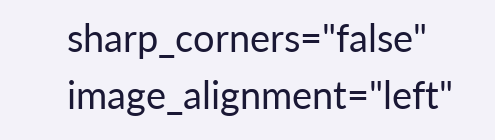sharp_corners="false" image_alignment="left"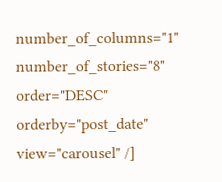number_of_columns="1" number_of_stories="8" order="DESC" orderby="post_date" view="carousel" /]